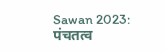Sawan 2023: पंचतत्व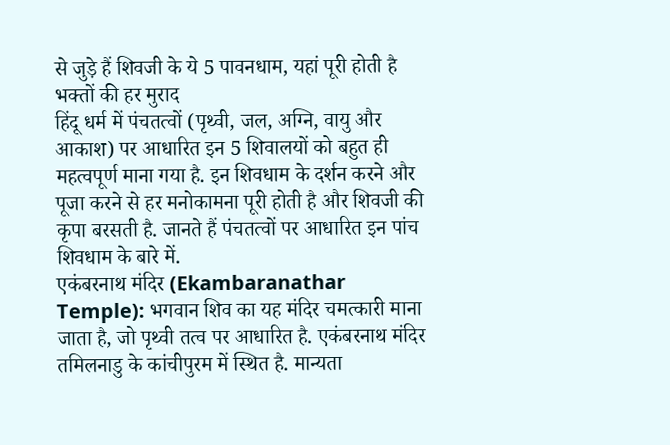से जुड़े हैं शिवजी के ये 5 पावनधाम, यहां पूरी होती है भक्तों की हर मुराद
हिंदू धर्म में पंचतत्वों (पृथ्वी, जल, अग्नि, वायु और आकाश) पर आधारित इन 5 शिवालयों को बहुत ही महत्वपूर्ण माना गया है. इन शिवधाम के दर्शन करने और पूजा करने से हर मनोकामना पूरी होती है और शिवजी की कृपा बरसती है. जानते हैं पंचतत्वों पर आधारित इन पांच शिवधाम के बारे में.
एकंबरनाथ मंदिर (Ekambaranathar Temple): भगवान शिव का यह मंदिर चमत्कारी माना जाता है, जो पृथ्वी तत्व पर आधारित है. एकंबरनाथ मंदिर तमिलनाडु के कांचीपुरम में स्थित है. मान्यता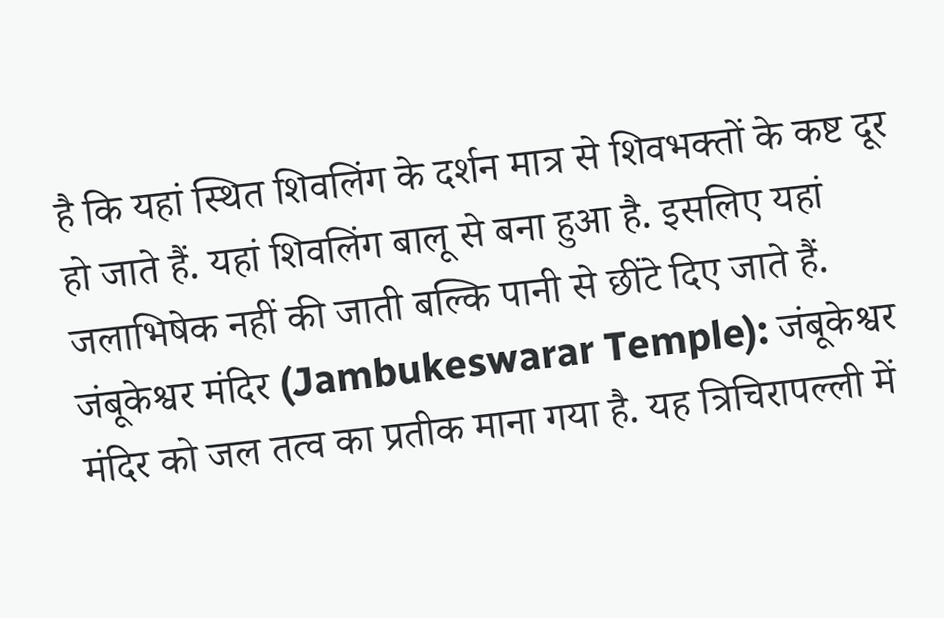है कि यहां स्थित शिवलिंग के दर्शन मात्र से शिवभक्तों के कष्ट दूर हो जाते हैं. यहां शिवलिंग बालू से बना हुआ है. इसलिए यहां जलाभिषेक नहीं की जाती बल्कि पानी से छींटे दिए जाते हैं.
जंबूकेश्वर मंदिर (Jambukeswarar Temple): जंबूकेश्वर मंदिर को जल तत्व का प्रतीक माना गया है. यह त्रिचिरापल्ली में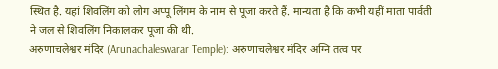स्थित है. यहां शिवलिंग को लोग अप्पू लिंगम के नाम से पूजा करते हैं. मान्यता है कि कभी यहीं माता पार्वती ने जल से शिवलिंग निकालकर पूजा की थी.
अरुणाचलेश्वर मंदिर (Arunachaleswarar Temple): अरुणाचलेश्वर मंदिर अग्नि तत्व पर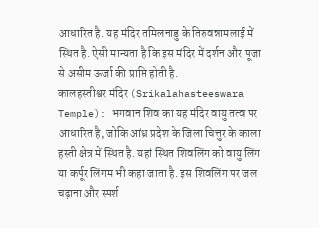आधारित है. यह मंदिर तमिलनाडु के तिरुवन्नामलाई में स्थित है. ऐसी मान्यता है कि इस मंदिर में दर्शन और पूजा से असीम ऊर्जा की प्राप्ति होती है.
कालहस्तीश्वर मंदिर (Srikalahasteeswara Temple): भगवान शिव का यह मंदिर वायु तत्व पर आधारित है, जोकि आंध्र प्रदेश के जिला चित्तुर के काला हस्ती क्षेत्र में स्थित है. यहां स्थित शिवलिंग को वायु लिंग या कर्पूर लिंगम भी कहा जाता है. इस शिवलिंग पर जल चढ़ाना और स्पर्श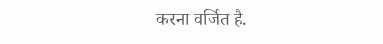करना वर्जित है.